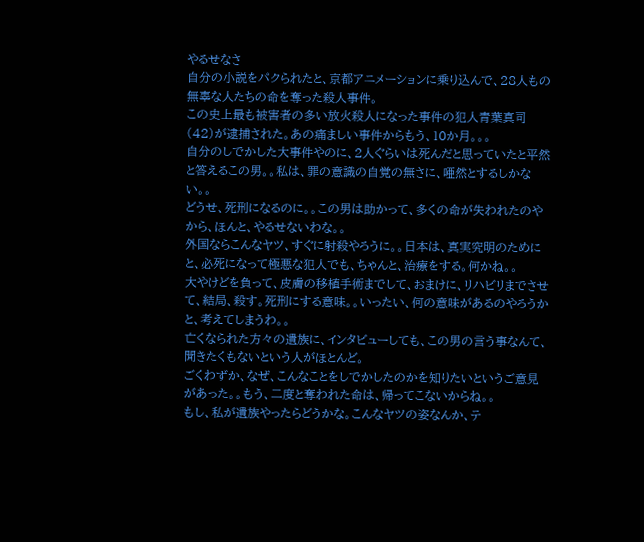やるせなさ
自分の小説をパクられたと、京都アニメーションに乗り込んで、28人もの無辜な人たちの命を奪った殺人事件。
この史上最も被害者の多い放火殺人になった事件の犯人青葉真司(42)が逮捕された。あの痛ましい事件からもう、10か月。。。
自分のしでかした大事件やのに、2人ぐらいは死んだと思っていたと平然と答えるこの男。。私は、罪の意識の自覚の無さに、唖然とするしかない。。
どうせ、死刑になるのに。。この男は助かって、多くの命が失われたのやから、ほんと、やるせないわな。。
外国ならこんなヤツ、すぐに射殺やろうに。。日本は、真実究明のためにと、必死になって極悪な犯人でも、ちゃんと、治療をする。何かね。。
大やけどを負って、皮膚の移植手術までして、おまけに、リハビリまでさせて、結局、殺す。死刑にする意味。。いったい、何の意味があるのやろうかと、考えてしまうわ。。
亡くなられた方々の遺族に、インタビューしても、この男の言う事なんて、聞きたくもないという人がほとんど。
ごくわずか、なぜ、こんなことをしでかしたのかを知りたいというご意見があった。。もう、二度と奪われた命は、帰ってこないからね。。
もし、私が遺族やったらどうかな。こんなヤツの姿なんか、テ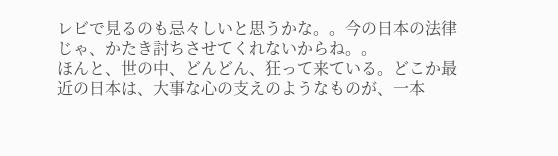レビで見るのも忌々しいと思うかな。。今の日本の法律じゃ、かたき討ちさせてくれないからね。。
ほんと、世の中、どんどん、狂って来ている。どこか最近の日本は、大事な心の支えのようなものが、一本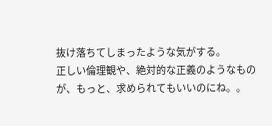抜け落ちてしまったような気がする。
正しい倫理観や、絶対的な正義のようなものが、もっと、求められてもいいのにね。。